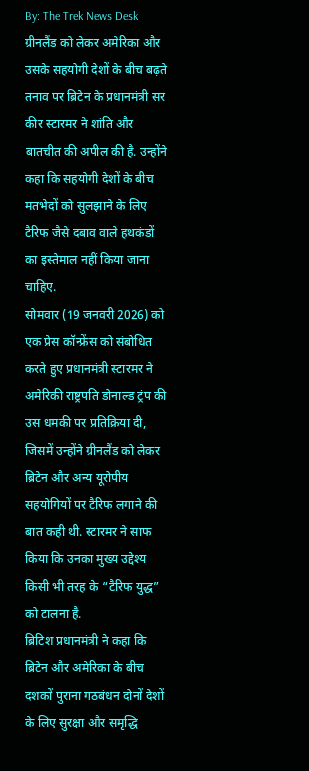By: The Trek News Desk
ग्रीनलैंड को लेकर अमेरिका और उसके सहयोगी देशों के बीच बढ़ते तनाव पर ब्रिटेन के प्रधानमंत्री सर कीर स्टारमर ने शांति और बातचीत की अपील की है. उन्होंने कहा कि सहयोगी देशों के बीच मतभेदों को सुलझाने के लिए टैरिफ जैसे दबाव वाले हथकंडों का इस्तेमाल नहीं किया जाना चाहिए.
सोमवार (19 जनवरी 2026) को एक प्रेस कॉन्फ्रेंस को संबोधित करते हुए प्रधानमंत्री स्टारमर ने अमेरिकी राष्ट्रपति डोनाल्ड ट्रंप की उस धमकी पर प्रतिक्रिया दी, जिसमें उन्होंने ग्रीनलैंड को लेकर ब्रिटेन और अन्य यूरोपीय सहयोगियों पर टैरिफ लगाने की बात कही थी. स्टारमर ने साफ किया कि उनका मुख्य उद्देश्य किसी भी तरह के “टैरिफ युद्ध” को टालना है.
ब्रिटिश प्रधानमंत्री ने कहा कि ब्रिटेन और अमेरिका के बीच दशकों पुराना गठबंधन दोनों देशों के लिए सुरक्षा और समृद्धि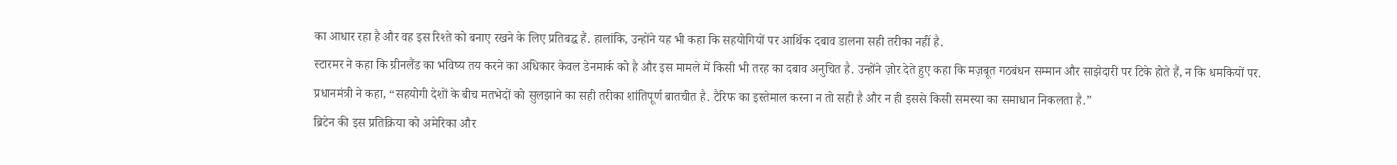का आधार रहा है और वह इस रिश्ते को बनाए रखने के लिए प्रतिबद्ध हैं. हालांकि, उन्होंने यह भी कहा कि सहयोगियों पर आर्थिक दबाव डालना सही तरीका नहीं है.
स्टारमर ने कहा कि ग्रीनलैंड का भविष्य तय करने का अधिकार केवल डेनमार्क को है और इस मामले में किसी भी तरह का दबाव अनुचित है. उन्होंने ज़ोर देते हुए कहा कि मज़बूत गठबंधन सम्मान और साझेदारी पर टिके होते हैं, न कि धमकियों पर.
प्रधानमंत्री ने कहा, “सहयोगी देशों के बीच मतभेदों को सुलझाने का सही तरीका शांतिपूर्ण बातचीत है. टैरिफ का इस्तेमाल करना न तो सही है और न ही इससे किसी समस्या का समाधान निकलता है.”
ब्रिटेन की इस प्रतिक्रिया को अमेरिका और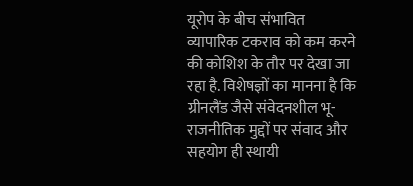यूरोप के बीच संभावित व्यापारिक टकराव को कम करने की कोशिश के तौर पर देखा जा रहा है. विशेषज्ञों का मानना है कि ग्रीनलैंड जैसे संवेदनशील भू-राजनीतिक मुद्दों पर संवाद और सहयोग ही स्थायी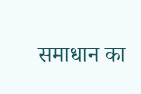समाधान का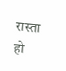रास्ता हो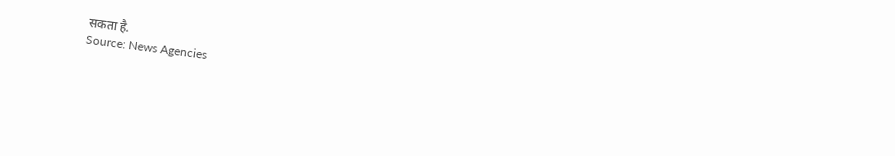सकता है.
Source: News Agencies